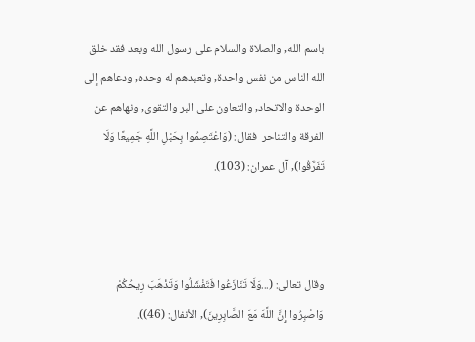باسم الله, والصلاة والسلام على رسول الله وبعد فقد خلق الله الناس من نفس واحدة, وتعبدهم له وحده, ودعاهم إلى الوحدة والاتحاد, والتعاون على البر والتقوى, ونهاهم عن الفرقة والتناحر  فقال: (وَاعْتَصِمُوا بِحَبْلِ اللَّهِ جَمِيعًا وَلَا تَفَرَّقُوا), آل عمران: (103).



وقال تعالى: (...وَلَا تَنَازَعُوا فَتَفْشَلُوا وَتَذْهَبَ رِيحُكُمْ وَاصْبِرُوا إِنَّ اللَّهَ مَعَ الصَّابِرِينَ), الأنفال: (46)).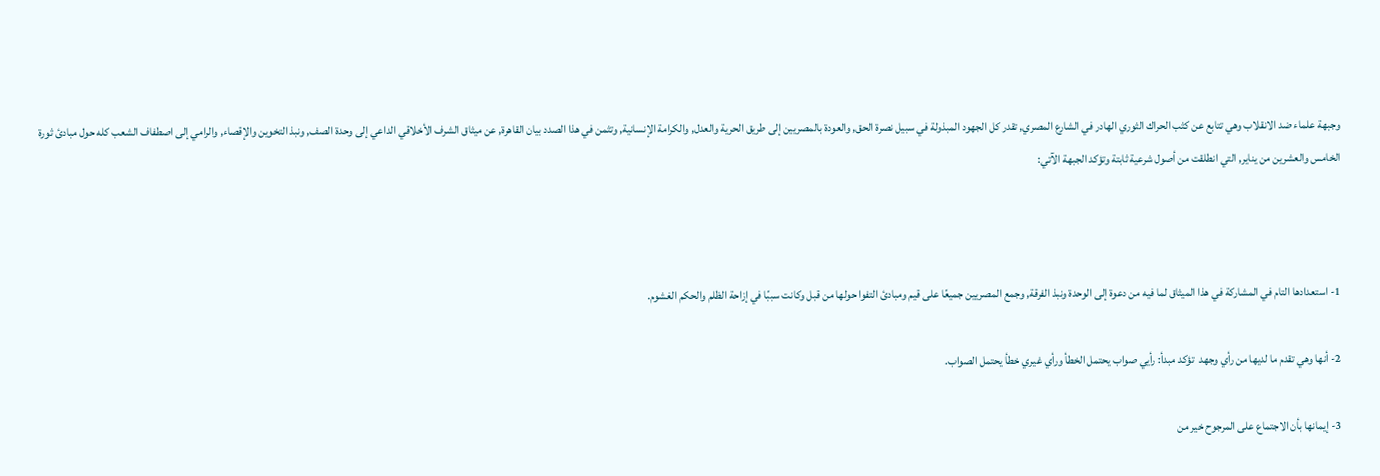وجبهة علماء ضد الانقلاب وهي تتابع عن كثب الحراك الثوري الهادر في الشارع المصري, تقدر كل الجهود المبذولة في سبيل نصرة الحق, والعودة بالمصريين إلى طريق الحرية والعدل, والكرامة الإنسانية, وتثمن في هذا الصدد بيان القاهرة, عن ميثاق الشرف الأخلاقي الداعي إلى وحدة الصف, ونبذ التخوين والإقصاء, والرامي إلى اصطفاف الشعب كله حول مبادئ ثورة الخامس والعشرين من يناير, التي انطلقت من أصول شرعية ثابتة وتؤكد الجبهة الآتي:



1- استعدادها التام في المشاركة في هذا الميثاق لما فيه من دعوة إلى الوحدة ونبذ الفرقة, وجمع المصريين جميعًا على قيم ومبادئ التفوا حولها من قبل وكانت سببًا في إزاحة الظلم والحكم الغشوم.

2- أنها وهي تقدم ما لديها من رأي وجهد  تؤكد مبدأ: رأيي صواب يحتمل الخطأ ورأي غيري خطأ يحتمل الصواب.

3- إيمانها بأن الاجتماع على المرجوح خير من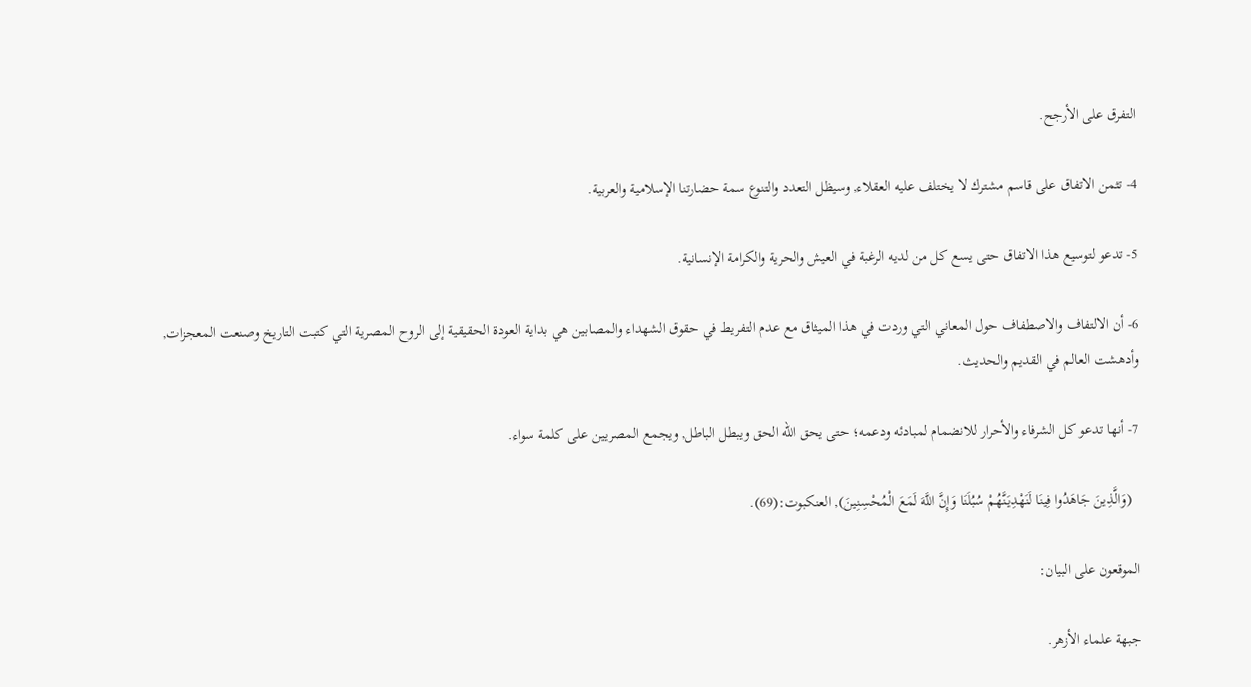التفرق على الأرجح.

4- تثمن الاتفاق على قاسم مشترك لا يختلف عليه العقلاء, وسيظل التعدد والتنوع سمة حضارتنا الإسلامية والعربية.

5- تدعو لتوسيع هذا الاتفاق حتى يسع كل من لديه الرغبة في العيش والحرية والكرامة الإنسانية.

6- أن الالتفاف والاصطفاف حول المعاني التي وردت في هذا الميثاق مع عدم التفريط في حقوق الشهداء والمصابين هي بداية العودة الحقيقية إلى الروح المصرية التي كتبت التاريخ وصنعت المعجزات, وأدهشت العالم في القديم والحديث.

7- أنها تدعو كل الشرفاء والأحرار للانضمام لمبادئه ودعمه؛ حتى يحق الله الحق ويبطل الباطل, ويجمع المصريين على كلمة سواء.

  (وَالَّذِينَ جَاهَدُوا فِينَا لَنَهْدِيَنَّهُمْ سُبُلَنَا وَإِنَّ اللَّهَ لَمَعَ الْمُحْسِنِينَ), العنكبوت:(69).

الموقعون على البيان:

جبهة علماء الأزهر.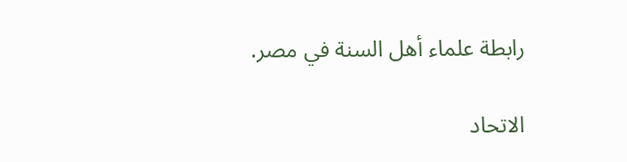رابطة علماء أهل السنة في مصر.

الاتحاد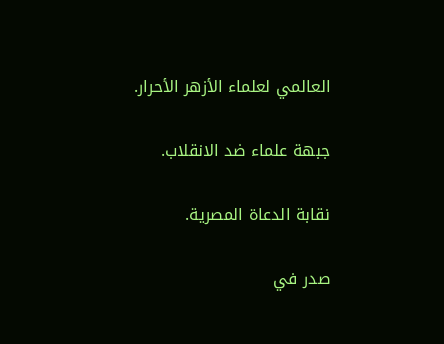العالمي لعلماء الأزهر الأحرار.

جبهة علماء ضد الانقلاب.

نقابة الدعاة المصرية.

صدر في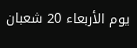يوم الأربعاء 20 شعبان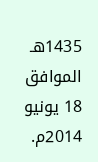1435هـ الموافق  18 يونيو 2014م.